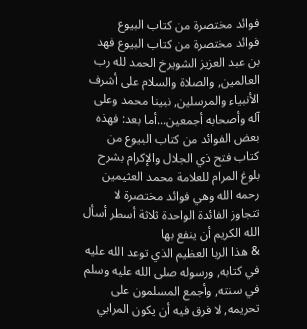فوائد مختصرة من كتاب البيوع
فوائد مختصرة من كتاب البيوع فهد بن عبد العزيز الشويرخ الحمد لله رب العالمين, والصلاة والسلام على أشرف الأنبياء والمرسلين, نبينا محمد وعلى آله وأصحابه أجمعين...أما بعد: فهذه بعض الفوائد من كتاب البيوع من كتاب فتح ذي الجلال والإكرام بشرح بلوغ المرام للعلامة محمد العثيمين رحمه الله وهي فوائد مختصرة لا تتجاوز الفائدة الواحدة ثلاثة أسطر أسأل الله الكريم أن ينفع بها
& هذا الربا العظيم الذي توعد الله عليه في كتابه, ورسوله صلى الله عليه وسلم في سنته, وأجمع المسلمون على تحريمه, لا فرق فيه أن يكون المرابي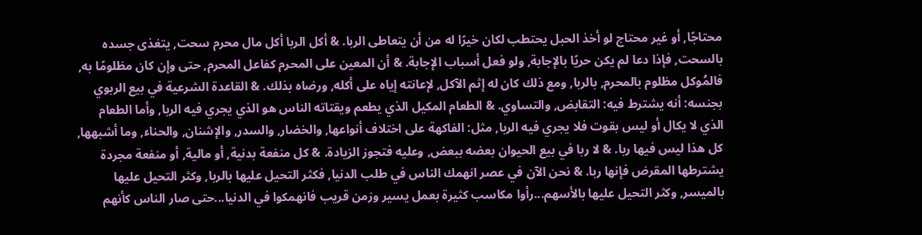محتاجًا, أو غير محتاج لو أخذ الحبل يحتطب لكان خيرًا له من أن يتعاطى الربا. & أكل الربا أكل مال محرم سحت, يتغذى جسده بالسحت, فإذا دعا لم يكن حريًا بالإجابة, ولو فعل أسباب الإجابة. & أن المعين على المحرم كفاعل المحرم, حتى وإن كان مظلومًا به, فالمُوكل مظلوم بالمحرم, بالربا, ومع ذلك كان له إثم الآكل, لإعانته إياه على أكله, ورضاه بذلك. & القاعدة الشرعية في بيع الربوي بجنسه: أنه يشترط فيه: التقابض, والتساوي. & الطعام المكيل الذي يطعم ويقتاته الناس هو الذي يجري فيه الربا, وأما الطعام الذي لا يكال أو ليس بقوت فلا يجري فيه الربا, مثل: الفاكهة على اختلاف أنواعها, والخضار, والسدر, والإشنان, والحناء, وما أشبهها, كل هذا ليس فيها ربا. & لا ربا في بيع الحيوان بعضه ببعض, وعليه فتجوز الزيادة. & كل منفعة بدنية, أو مالية, أو منفعة مجردة يشترطها المقرض فإنها ربا. & نحن الآن في عصر انهمك الناس في طلب الدنيا, فكثر التحيل عليها بالربا, وكثر التحيل عليها بالميسر, وكثر التحيل عليها بالأسهم...رأوا مكاسب كثيرة بعمل يسير وزمن قريب فانهمكوا في الدنيا...حتى صار الناس كأنهم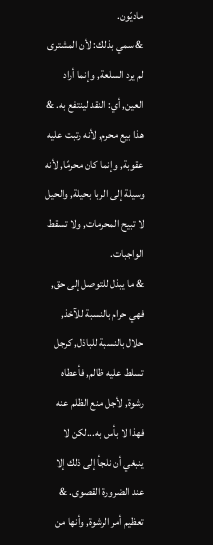ماديّون.
& سمي بذلك: لأن المشترى لم يرد السلعة, وإنما أراد العين, أي: النقد لينتفع به. & هذا بيع محرم, لأنه رتبت عليه عقوبة, وإنما كان محرمًا, لأنه وسيلة إلى الربا بحيلة, والحيل لا تبيح المحرمات, ولا تسقط الواجبات.
& ما يبذل للتوصل إلى حق, فهي حرام بالنسبة للآخذ, حلال بالنسبة للباذل, كرجل تسلط عليه ظالم, فأعطاه رشوة, لأجل منع الظلم عنه فهذا لا بأس به...لكن لا ينبغي أن نلجأ إلى ذلك إلا عند الضرورة القصوى. & تعظيم أمر الرشوة, وأنها من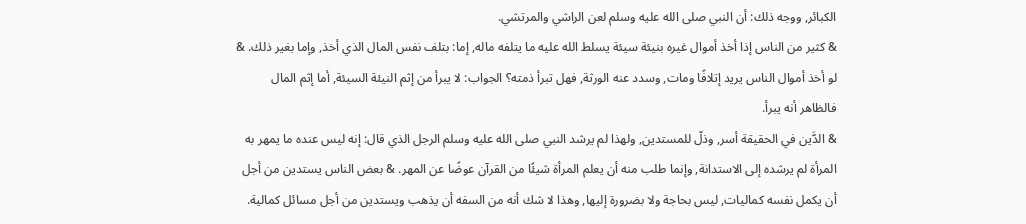الكبائر, ووجه ذلك: أن النبي صلى الله عليه وسلم لعن الراشي والمرتشي.
& كثير من الناس إذا أخذ أموال غيره بنيئة سيئة يسلط الله عليه ما يتلفه ماله, إما: بتلف نفس المال الذي أخذ, وإما بغير ذلك. & لو أخذ أموال الناس يريد إتلافًا ومات, وسدد عنه الورثة, فهل تبرأ ذمته؟ الجواب: لا يبرأ من إثم النيئة السيئة, أما إثم المال فالظاهر أنه يبرأ.
& الدَّين في الحقيقة أسر, وذلّ للمستدين, ولهذا لم يرشد النبي صلى الله عليه وسلم الرجل الذي قال: إنه ليس عنده ما يمهر به المرأة لم يرشده إلى الاستدانة, وإنما طلب منه أن يعلم المرأة شيئًا من القرآن عوضًا عن المهر. & بعض الناس يستدين من أجل أن يكمل نفسه كماليات, ليس بحاجة ولا بضرورة إليها, وهذا لا شك أنه من السفه أن يذهب ويستدين من أجل مسائل كمالية.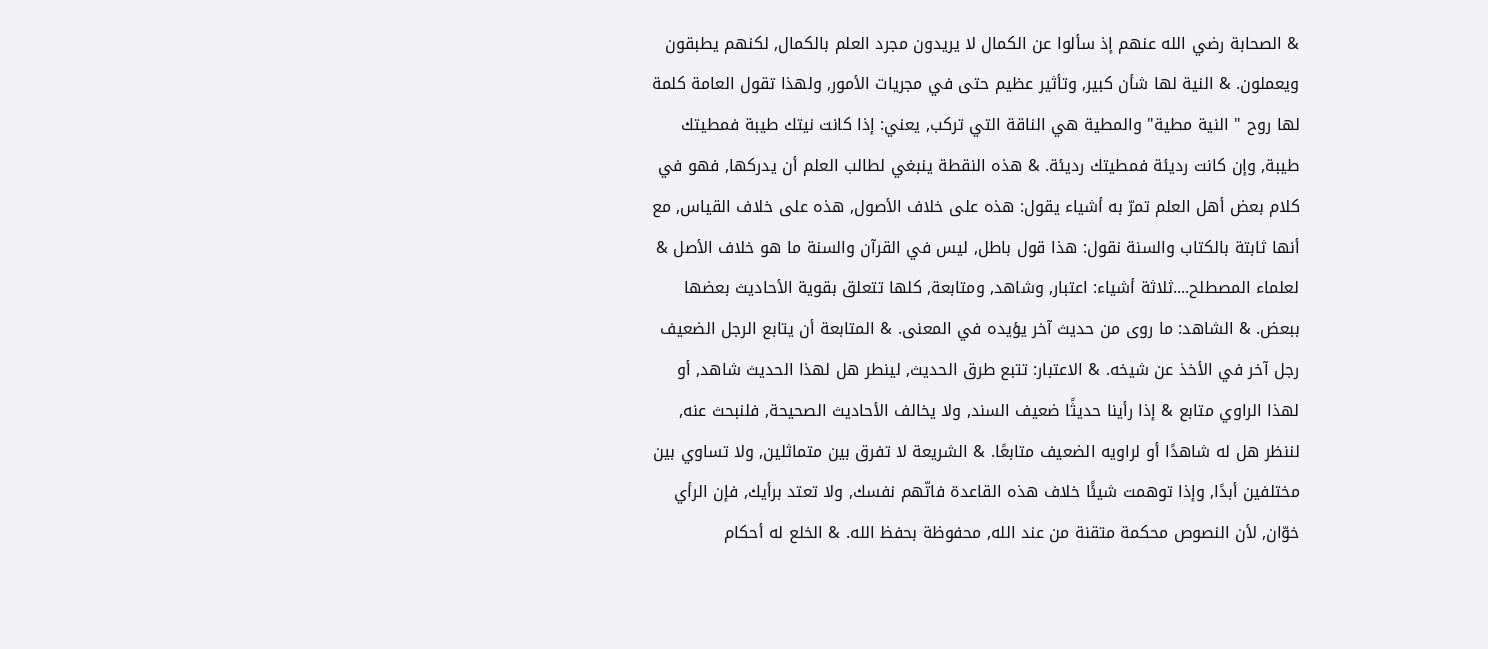& الصحابة رضي الله عنهم إذ سألوا عن الكمال لا يريدون مجرد العلم بالكمال, لكنهم يطبقون ويعملون. & النية لها شأن كبير, وتأثير عظيم حتى في مجريات الأمور, ولهذا تقول العامة كلمة لها روح " النية مطية" والمطية هي الناقة التي تركب, يعني: إذا كانت نيتك طيبة فمطيتك طيبة, وإن كانت رديئة فمطيتك رديئة. & هذه النقطة ينبغي لطالب العلم أن يدركها, فهو في كلام بعض أهل العلم تمرّ به أشياء يقول: هذه على خلاف الأصول, هذه على خلاف القياس, مع أنها ثابتة بالكتاب والسنة نقول: هذا قول باطل, ليس في القرآن والسنة ما هو خلاف الأصل & لعلماء المصطلح....ثلاثة أشياء: اعتبار, وشاهد, ومتابعة, كلها تتعلق بقوية الأحاديث بعضها ببعض. & الشاهد: ما روى من حديث آخر يؤيده في المعنى. & المتابعة أن يتابع الرجل الضعيف رجل آخر في الأخذ عن شيخه. & الاعتبار: تتبع طرق الحديث, لينطر هل لهذا الحديث شاهد, أو لهذا الراوي متابع & إذا رأينا حديثًا ضعيف السند, ولا يخالف الأحاديث الصحيحة, فلنبحث عنه, لننظر هل له شاهدًا أو لراويه الضعيف متابعًا. & الشريعة لا تفرق بين متماثلين, ولا تساوي بين مختلفين أبدًا, وإذا توهمت شيئًا خلاف هذه القاعدة فاتّهم نفسك, ولا تعتد برأيك, فإن الرأي خوّان, لأن النصوص محكمة متقنة من عند الله, محفوظة بحفظ الله. & الخلع له أحكام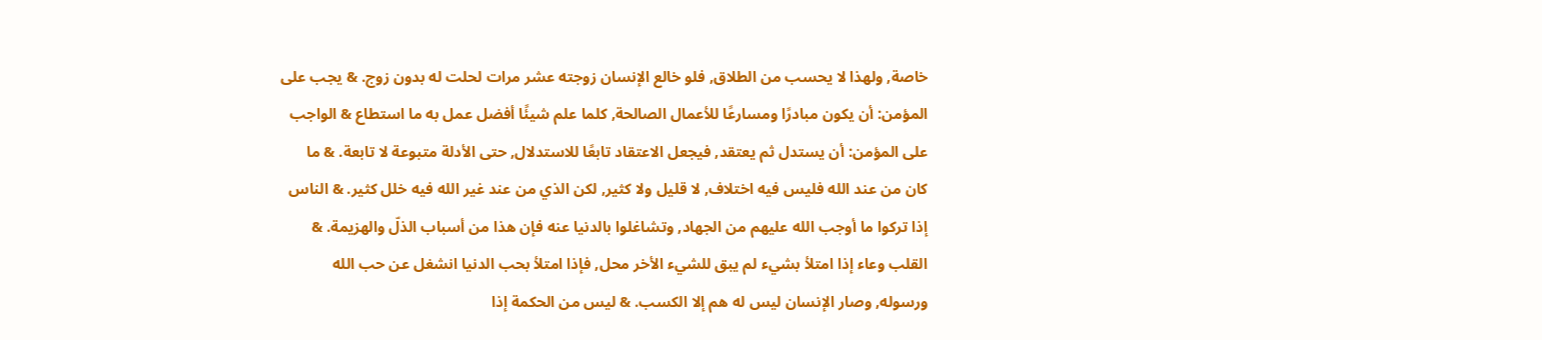خاصة, ولهذا لا يحسب من الطلاق, فلو خالع الإنسان زوجته عشر مرات لحلت له بدون زوج. & يجب على المؤمن: أن يكون مبادرًا ومسارعًا للأعمال الصالحة, كلما علم شيئًا أفضل عمل به ما استطاع & الواجب على المؤمن: أن يستدل ثم يعتقد, فيجعل الاعتقاد تابعًا للاستدلال, حتى الأدلة متبوعة لا تابعة. & ما كان من عند الله فليس فيه اختلاف, لا قليل ولا كثير, لكن الذي من عند غير الله فيه خلل كثير. & الناس إذا تركوا ما أوجب الله عليهم من الجهاد, وتشاغلوا بالدنيا عنه فإن هذا من أسباب الذلّ والهزيمة. & القلب وعاء إذا امتلأ بشيء لم يبق للشيء الأخر محل, فإذا امتلأ بحب الدنيا انشغل عن حب الله ورسوله, وصار الإنسان ليس له هم إلا الكسب. & ليس من الحكمة إذا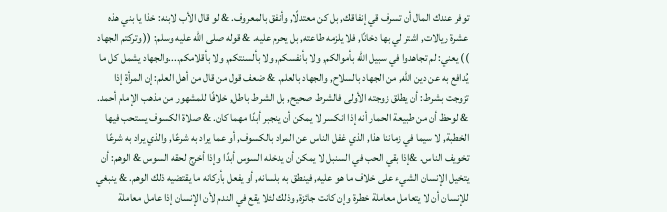توفر عندك المال أن تسرف قي إنفاقك, بل كن معتدلًا, وأنفق بالمعروف. & لو قال الأب لابنه: خذا يا بني هذه عشرة ريالات, اشتر لي بها دخانًا, فلا يلزمه طاعته, بل يحرم عليه. & قوله صلى الله عليه وسلم: (( وتركتم الجهاد )) يعني: لم تجاهدوا في سبيل الله بأموالكم, ولا بأنفسكم, ولا بألسنتكم, ولا بأقلامكم....والجهاد يشمل كل ما يُدافع به عن دين الله, من الجهاد بالسلاح, والجهاد بالعلم. & ضعف قول من قال من أهل العلم: إن المرأة إذا تزوجت بشرط: أن يطلق زوجته الأولى فالشرط صحيح, بل الشرط باطل, خلافًا للمشهور من مذهب الإمام أحمد. & لوحظ أن من طبيعة الحمار أنه إذا انكسر لا يمكن أن ينجبر أبدًا مهما كان. & صلاة الكسوف يستحب فيها الخطبة, لا سيما في زماننا هذا, الذي غفل الناس عن المراد بالكسوف, أو عما يراد به شرعًا, والذي يراد به شرعًا تخويف الناس. &إذا بقي الحب في السنبل لا يمكن أن يدخله السوس أبدًا وإذا أخرج لحقه السوس & الوهم: أن يتخيل الإنسان الشيء على خلاف ما هو عليه, فينطق به بلسانه, أو يفعل بأركانه ما يقتضيه ذلك الوهم. & ينبغي للإنسان أن لا يتعامل معاملة خطرة وإن كانت جائزة, وذلك لئلا يقع في الندم لأن الإنسان إذا عامل معاملة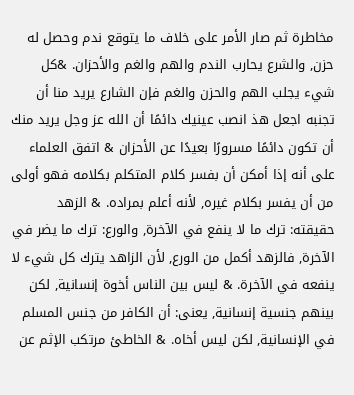مخاطرة ثم صار الأمر على خلاف ما يتوقع ندم وحصل له حزن, والشرع يحارب الندم والهم والغم والأحزان. &كل شيء يجلب الهم والحزن والغم فإن الشارع يريد منا أن تجنبه اجعل هذ انصب عينيك دائمًا أن الله عز وجل يريد منك أن تكون دائمًا مسرورًا بعيدًا عن الأحزان & اتفق العلماء على أنه إذا أمكن أن بفسر كلام المتكلم بكلامه فهو أولى من أن يفسر بكلام غيره, لأنه أعلم بمراده. & الزهد حقيقته: ترك ما لا ينفع في الآخرة, والورع: ترك ما يضر في الآخرة, فالزهد أكمل من الورع, لأن الزاهد يترك كل شيء لا ينفعه في الآخرة. & ليس بين الناس أخوة إنسانية, لكن بينهم جنسية إنسانية, يعنى: أن الكافر من جنس المسلم في الإنسانية, لكن ليس أخاه. & الخاطئ مرتكب الإثم عن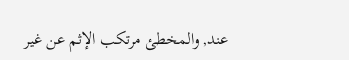عند, والمخطئ مرتكب الإثم عن غير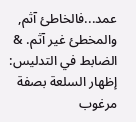عمد...فالخاطئ آثم, والمخطئ غير آثم. & الضابط في التدليس: إظهار السلعة بصفة مرغوب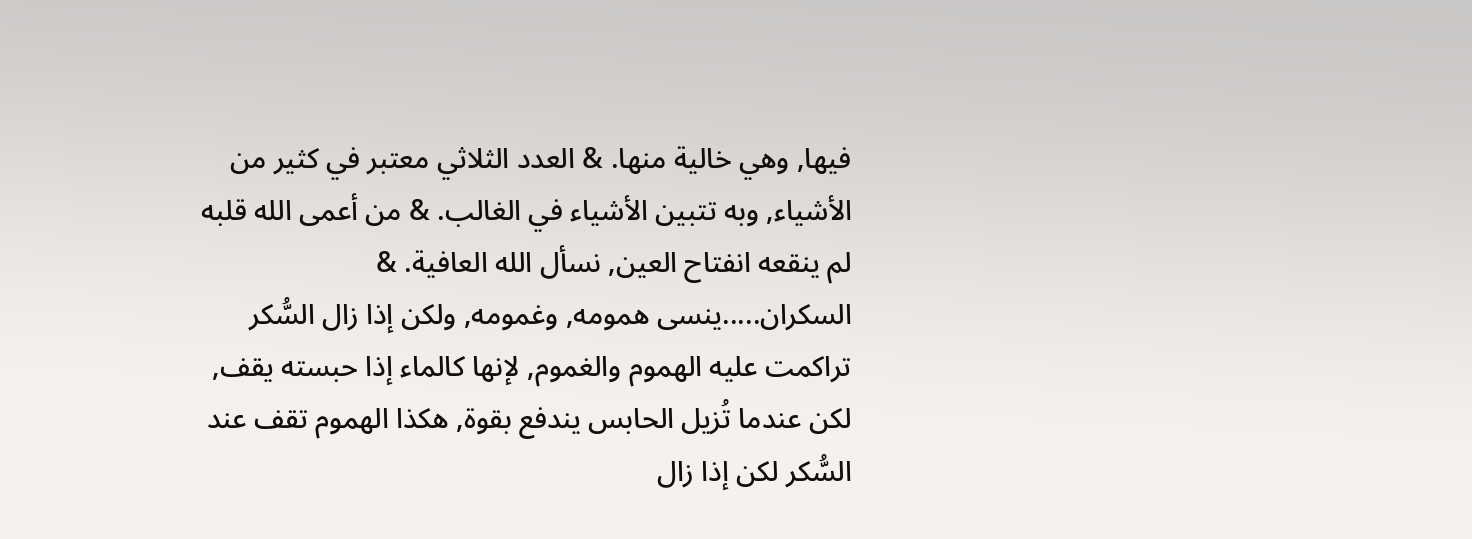فيها, وهي خالية منها. & العدد الثلاثي معتبر في كثير من الأشياء, وبه تتبين الأشياء في الغالب. & من أعمى الله قلبه لم ينقعه انفتاح العين, نسأل الله العافية. & السكران.....ينسى همومه, وغمومه, ولكن إذا زال السُّكر تراكمت عليه الهموم والغموم, لإنها كالماء إذا حبسته يقف, لكن عندما تُزيل الحابس يندفع بقوة, هكذا الهموم تقف عند السُّكر لكن إذا زال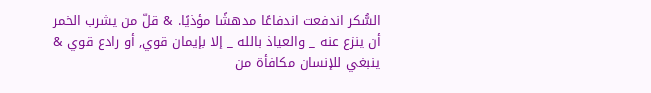السُّكر اندفعت اندفاعًا مدهشًا مؤذيًا. & قلّ من يشرب الخمر أن ينزع عنه _ والعياذ بالله _ إلا بإيمان قوي, أو رادع قوي & ينبغي للإنسان مكافأة من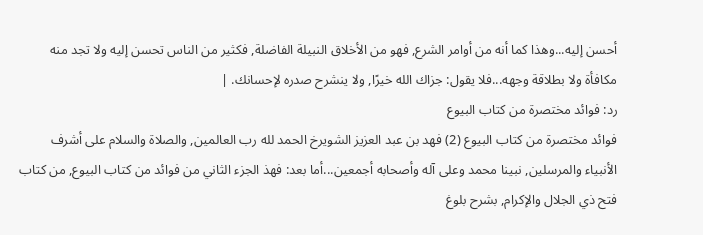أحسن إليه...وهذا كما أنه من أوامر الشرع, فهو من الأخلاق النبيلة الفاضلة, فكثير من الناس تحسن إليه ولا تجد منه مكافأة ولا بطلاقة وجهه...فلا يقول: جزاك الله خيرًا, ولا ينشرح صدره لإحسانك. |
رد: فوائد مختصرة من كتاب البيوع
فوائد مختصرة من كتاب البيوع (2) فهد بن عبد العزيز الشويرخ الحمد لله رب العالمين, والصلاة والسلام على أشرف الأنبياء والمرسلين, نبينا محمد وعلى آله وأصحابه أجمعين...أما بعد: فهذ الجزء الثاني من فوائد من كتاب البيوع, من كتاب فتح ذي الجلال والإكرام, بشرح بلوغ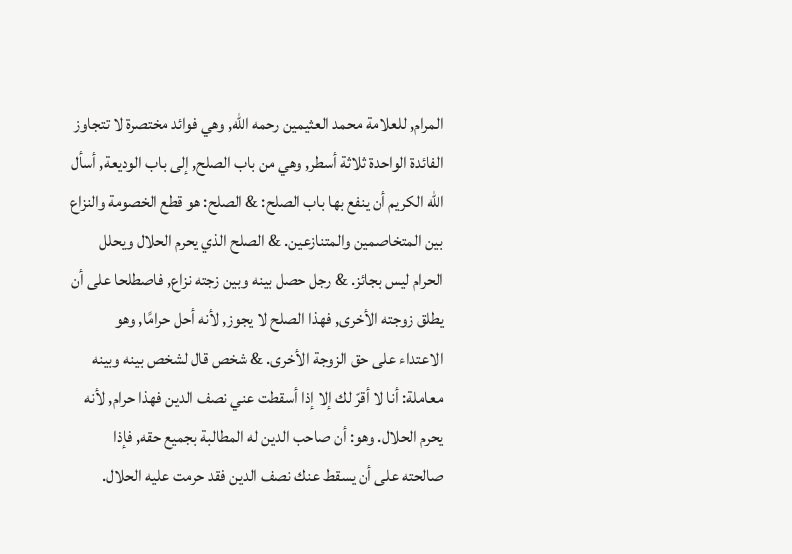المرام, للعلامة محمد العثيمين رحمه الله, وهي فوائد مختصرة لا تتجاوز الفائدة الواحدة ثلاثة أسطر, وهي من باب الصلح, إلى باب الوديعة, أسأل الله الكريم أن ينفع بها باب الصلح: & الصلح: هو قطع الخصومة والنزاع بين المتخاصمين والمتنازعين. & الصلح الذي يحرم الحلال ويحلل الحرام ليس بجائز. & رجل حصل بينه وبين زجته نزاع, فاصطلحا على أن يطلق زوجته الأخرى, فهذا الصلح لا يجوز, لأنه أحل حرامًا, وهو الاعتداء على حق الزوجة الأخرى. & شخص قال لشخص بينه وبينه معاملة: أنا لا أقرّ لك إلا إذا أسقطت عني نصف الدين فهذا حرام, لأنه يحرم الحلال. وهو: أن صاحب الدين له المطالبة بجميع حقه, فإذا صالحته على أن يسقط عنك نصف الدين فقد حرمت عليه الحلال.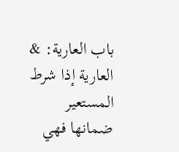باب العارية: & العارية إذا شرط المستعير ضمانها فهي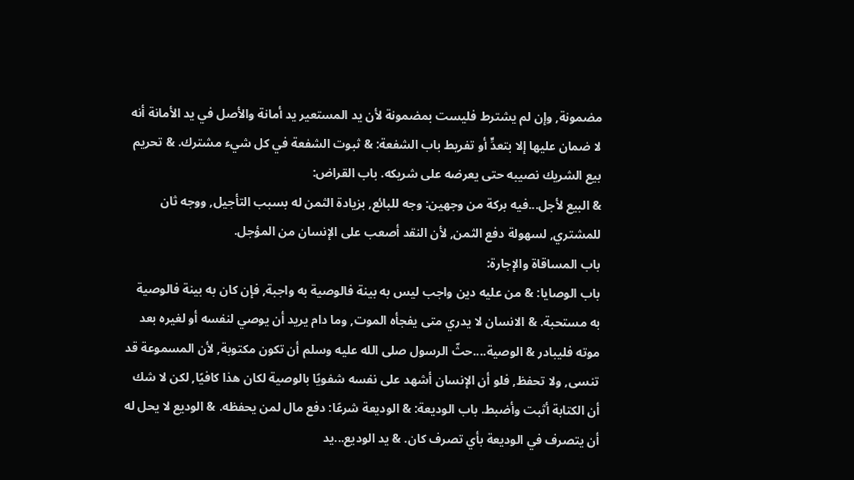مضمونة, وإن لم يشترط فليست بمضمونة لأن يد المستعير يد أمانة والأصل في يد الأمانة أنه لا ضمان عليها إلا بتعدٍّ أو تفريط باب الشفعة: & ثبوت الشفعة في كل شيء مشترك. & تحريم بيع الشريك نصيبه حتى يعرضه على شريكه. باب القراض:
& البيع لأجل...فيه بركة من وجهين: وجه للبائع, بزيادة الثمن له بسبب التأجيل, ووجه ثان للمشتري, لسهولة دفع الثمن, لأن النقد أصعب على الإنسان من المؤجل.
باب المساقاة والإجارة:
باب الوصايا: & من عليه دين واجب ليس به بينة فالوصية به واجبة, فإن كان به بينة فالوصية به مستحبة. & الانسان لا يدري متى يفجأه الموت, وما دام يريد أن يوصي لنفسه أو لغيره بعد موته فليبادر & الوصية....حثّ الرسول صلى الله عليه وسلم أن تكون مكتوبة, لأن المسموعة قد تنسى, ولا تحفظ, فلو أن الإنسان أشهد على نفسه شفويًا بالوصية لكان هذا كافيًا, لكن لا شك أن الكتابة أثبت وأضبط. باب الوديعة: & الوديعة شرعًا: دفع مال لمن يحفظه. & الوديع لا يحل له أن يتصرف في الوديعة بأي تصرف كان. & يد الوديع...يد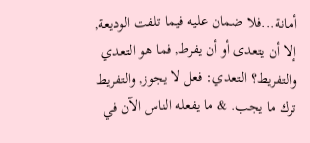أمانة...فلا ضمان عليه فيما تلفت الوديعة, إلا أن يتعدى أو أن يفرط, فما هو التعدي والتفريط؟ التعدي: فعل لا يجوز, والتفريط ترك ما يجب. & ما يفعله الناس الآن في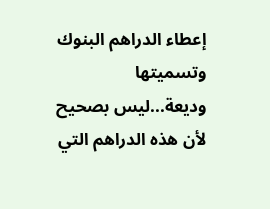إعطاء الدراهم البنوك وتسميتها وديعة...ليس بصحيح لأن هذه الدراهم التي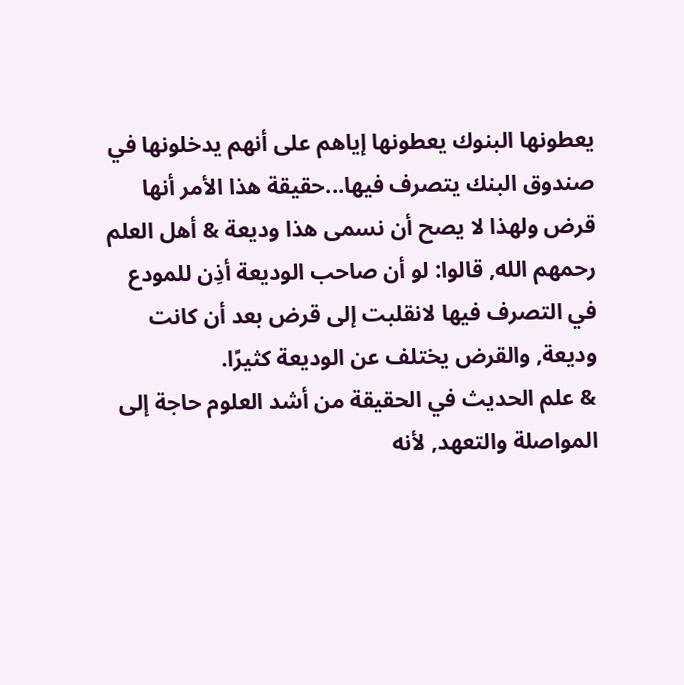يعطونها البنوك يعطونها إياهم على أنهم يدخلونها في صندوق البنك يتصرف فيها...حقيقة هذا الأمر أنها قرض ولهذا لا يصح أن نسمى هذا وديعة & أهل العلم رحمهم الله, قالوا: لو أن صاحب الوديعة أذِن للمودع في التصرف فيها لانقلبت إلى قرض بعد أن كانت وديعة, والقرض يختلف عن الوديعة كثيرًا.
& علم الحديث في الحقيقة من أشد العلوم حاجة إلى المواصلة والتعهد, لأنه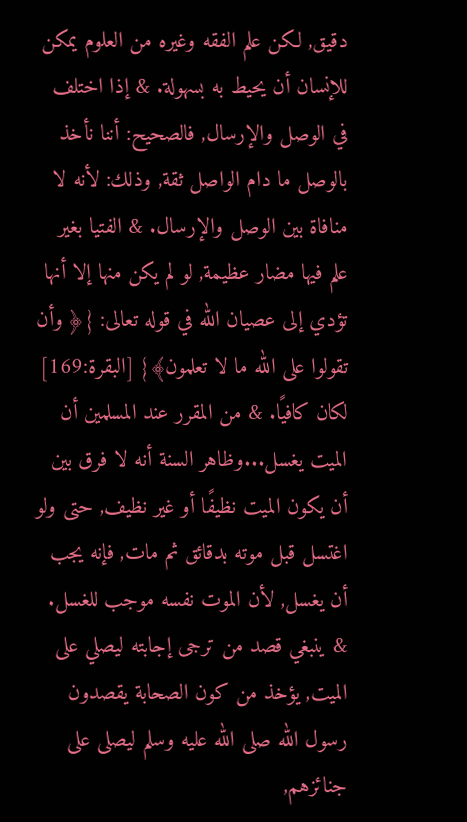دقيق, لكن علم الفقه وغيره من العلوم يمكن للإنسان أن يحيط به بسهولة. & إذا اختلف في الوصل والإرسال, فالصحيح: أننا نأخذ بالوصل ما دام الواصل ثقة, وذلك: لأنه لا منافاة بين الوصل والإرسال. & الفتيا بغير علم فيها مضار عظيمة, لو لم يكن منها إلا أنها تؤدي إلى عصيان الله في قوله تعالى: {﴿ وأن تقولوا على الله ما لا تعلمون﴾} [البقرة:169] لكان كافيًا. & من المقرر عند المسلمين أن الميت يغسل...وظاهر السنة أنه لا فرق بين أن يكون الميت نظيفًا أو غير نظيف, حتى ولو اغتسل قبل موته بدقائق ثم مات, فإنه يجب أن يغسل, لأن الموت نفسه موجب للغسل. & ينبغي قصد من ترجى إجابته ليصلي على الميت, يؤخذ من كون الصحابة يقصدون رسول الله صلى الله عليه وسلم ليصلى على جنائزهم,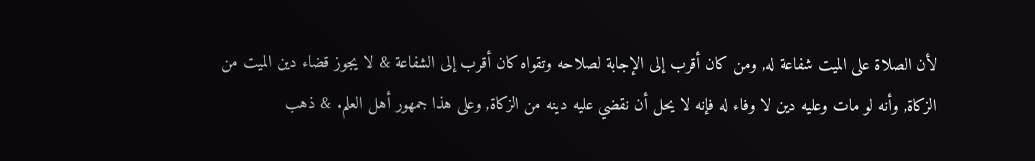لأن الصلاة على الميت شفاعة له, ومن كان أقرب إلى الإجابة لصلاحه وتقواه كان أقرب إلى الشفاعة & لا يجوز قضاء دين الميت من الزكاة, وأنه لو مات وعليه دين لا وفاء له فإنه لا يحل أن نقضي عليه دينه من الزكاة, وعلى هذا جمهور أهل العلم. & ذهب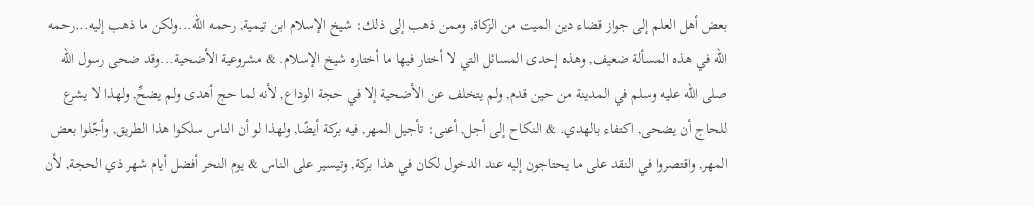بعض أهل العلم إلى جواز قضاء دين الميت من الزكاة, وممن ذهب إلى ذلك: شيخ الإسلام ابن تيمية, رحمه الله...ولكن ما ذهب إليه...رحمه الله في هذه المسألة ضعيف, وهذه إحدى المسائل التي لا أختار فيها ما أختاره شيخ الإسلام. & مشروعية الأضحية...وقد ضحى رسول الله صلى الله عليه وسلم في المدينة من حين قدم, ولم يتخلف عن الأضحية إلا في حجة الوداع, لأنه لما حج أهدى ولم يضحِّ, ولهذا لا يشرع للحاج أن يضحى, اكتفاء بالهدي. & النكاح إلى أجل, أعنى: تأجيل المهر, فيه بركة أيضًا, ولهذا لو أن الناس سلكوا هذا الطريق, وأجّلوا بعض المهر, واقتصروا في النقد على ما يحتاجون إليه عند الدخول لكان في هذا بركة, وتيسير على الناس & يوم النحر أفضل أيام شهر ذي الحجة, لأن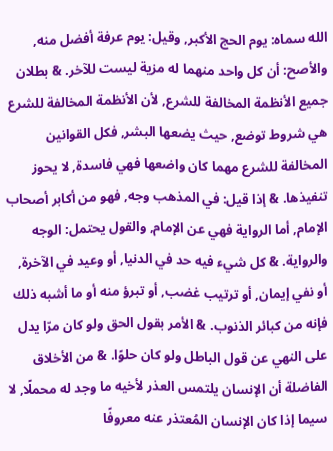الله سماه: يوم الحج الأكبر, وقيل: يوم عرفة أفضل منه, والأصح: أن كل واحد منهما له مزية ليست للآخر. & بطلان جميع الأنظمة المخالفة للشرع, لأن الأنظمة المخالفة للشرع هي شروط توضع, حيث يضعها البشر, فكل القوانين المخالفة للشرع مهما كان واضعها فهي فاسدة, لا يحوز تنفيذها. & إذا قيل: في المذهب وجه, فهو من أكابر أصحاب الإمام, أما الرواية فهي عن الإمام, والقول يحتمل: الوجه والرواية. & كل شيء فيه حد في الدنيا, أو وعيد في الآخرة, أو نفي إيمان, أو ترتيب غضب, أو تبرؤ منه أو ما أشبه ذلك فإنه من كبائر الذنوب. & الأمر بقول الحق ولو كان مرّا يدل على النهي عن قول الباطل ولو كان حلوًا. & من الأخلاق الفاضلة أن الإنسان يلتمس العذر لأخيه ما وجد له محملًا, لا سيما إذا كان الإنسان المُعتذر عنه معروفًا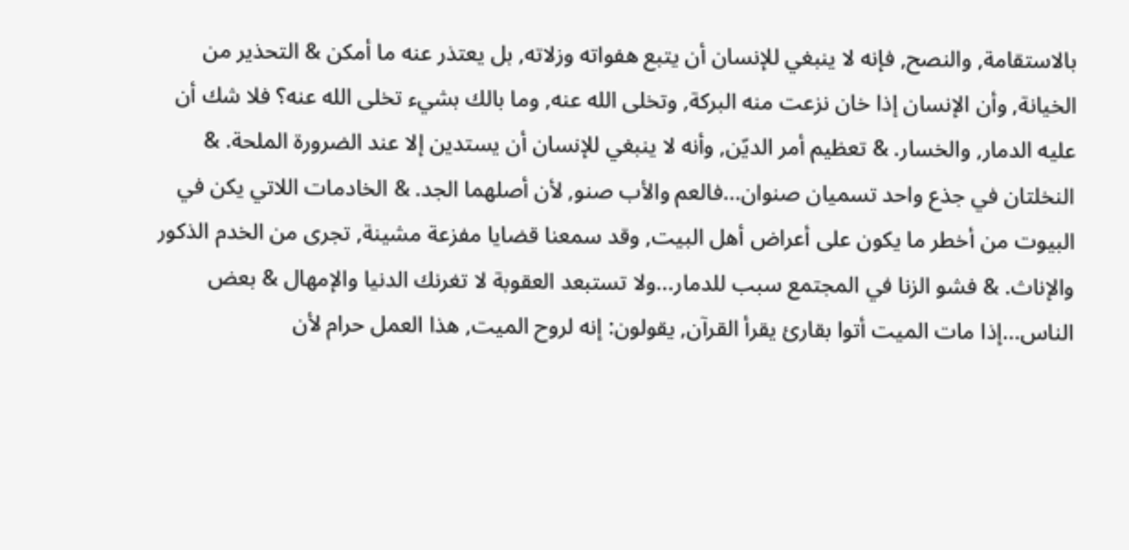بالاستقامة, والنصح, فإنه لا ينبغي للإنسان أن يتبع هفواته وزلاته, بل يعتذر عنه ما أمكن & التحذير من الخيانة, وأن الإنسان إذا خان نزعت منه البركة, وتخلى الله عنه, وما بالك بشيء تخلى الله عنه؟ فلا شك أن عليه الدمار, والخسار. & تعظيم أمر الديّن, وأنه لا ينبغي للإنسان أن يستدين إلا عند الضرورة الملحة. & النخلتان في جذع واحد تسميان صنوان...فالعم والأب صنو, لأن أصلهما الجد. & الخادمات اللاتي يكن في البيوت من أخطر ما يكون على أعراض أهل البيت, وقد سمعنا قضايا مفزعة مشينة, تجرى من الخدم الذكور والإناث. & فشو الزنا في المجتمع سبب للدمار...ولا تستبعد العقوبة لا تغرنك الدنيا والإمهال & بعض الناس...إذا مات الميت أتوا بقارئ يقرأ القرآن, يقولون: إنه لروح الميت, هذا العمل حرام لأن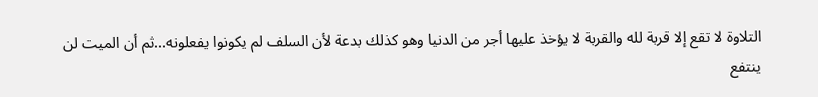التلاوة لا تقع إلا قربة لله والقربة لا يؤخذ عليها أجر من الدنيا وهو كذلك بدعة لأن السلف لم يكونوا يفعلونه...ثم أن الميت لن ينتفع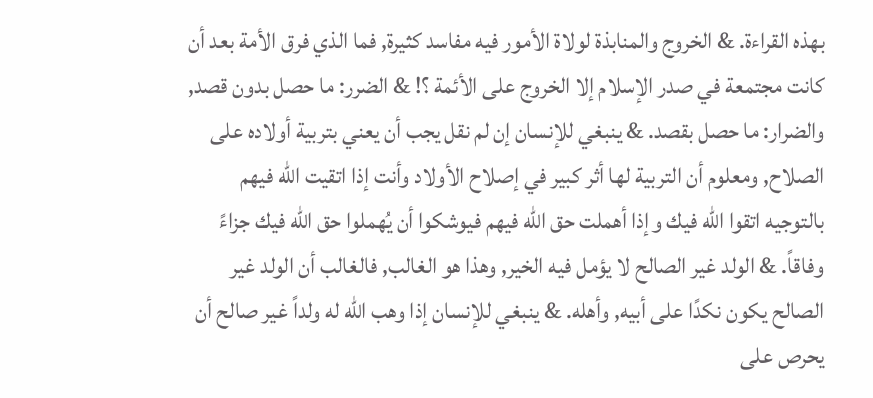بهذه القراءة. & الخروج والمنابذة لولاة الأمور فيه مفاسد كثيرة, فما الذي فرق الأمة بعد أن كانت مجتمعة في صدر الإسلام إلا الخروج على الأئمة ؟! & الضرر: ما حصل بدون قصد, والضرار: ما حصل بقصد. & ينبغي للإنسان إن لم نقل يجب أن يعني بتربية أولاده على الصلاح, ومعلوم أن التربية لها أثر كبير في إصلاح الأولاد وأنت إذا اتقيت الله فيهم بالتوجيه اتقوا الله فيك وإذا أهملت حق الله فيهم فيوشكوا أن يُهملوا حق الله فيك جزاءً وفاقاً. & الولد غير الصالح لا يؤمل فيه الخير, وهذا هو الغالب, فالغالب أن الولد غير الصالح يكون نكدًا على أبيه, وأهله. & ينبغي للإنسان إذا وهب الله له ولداً غير صالح أن يحرص على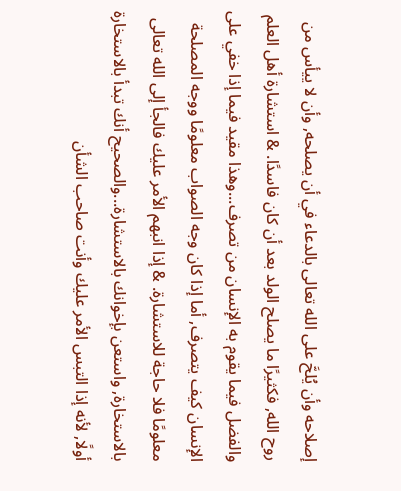إصلاحه وأن يُلحَّ على الله تعالى بالدعاء في أن يصلحه, وأن لا ييأس من روح الله, فكثيرًا ما يصلح الولد بعد أن كان فاسدًا. & استشارة أهل العلم والفضل فيما يقوم به الإنسان من تصرف...وهذا مقيد فيما إذا خفي على الإنسان كيف يتصرف, أما إذا كان وجه الصواب معلومًا ووجه المصلحة معلومًا فلا حاجة للاستشارة. & إذا انبهم الأمر عليك فالجأ إلى الله تعالى بالاستخارة, واستعن بإخوانك بالاستشارة...والصحيح أنك تبدأ بالاستخارة أولًا, لأنه إذا التبس الأمر عليك وأنت صاحب الشأن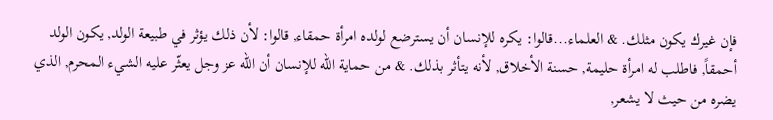فإن غيرك يكون مثلك. & العلماء...قالوا: يكره للإنسان أن يسترضع لولده امرأة حمقاء, قالوا: لأن ذلك يؤثر في طبيعة الولد, يكون الولد أحمقاً, فاطلب له امرأة حليمة, حسنة الأخلاق, لأنه يتأثر بذلك. & من حماية الله للإنسان أن الله عز وجل يعثّر عليه الشيء المحرم, الذي يضره من حيث لا يشعر,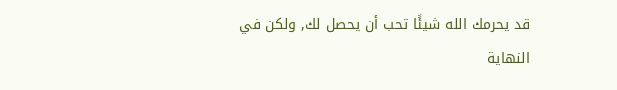قد يحرمك الله شيئًا تحب أن يحصل لك, ولكن في النهاية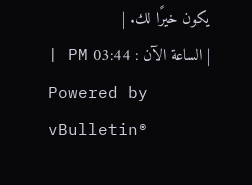يكون خيرًا لك. |
| الساعة الآن : 03:44 PM |
Powered by vBulletin®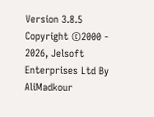Version 3.8.5
Copyright ©2000 - 2026, Jelsoft Enterprises Ltd By AliMadkour